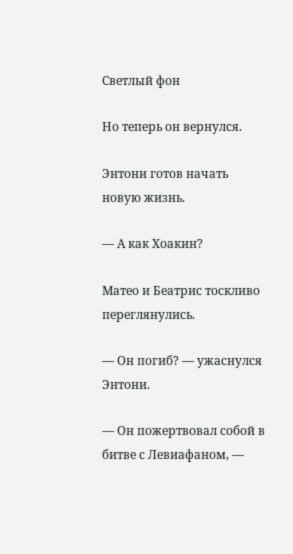Светлый фон

Но теперь он вернулся.

Энтони готов начать новую жизнь.

— А как Хоакин?

Матео и Беатрис тоскливо переглянулись.

— Он погиб? — ужаснулся Энтони.

— Он пожертвовал собой в битве с Левиафаном, —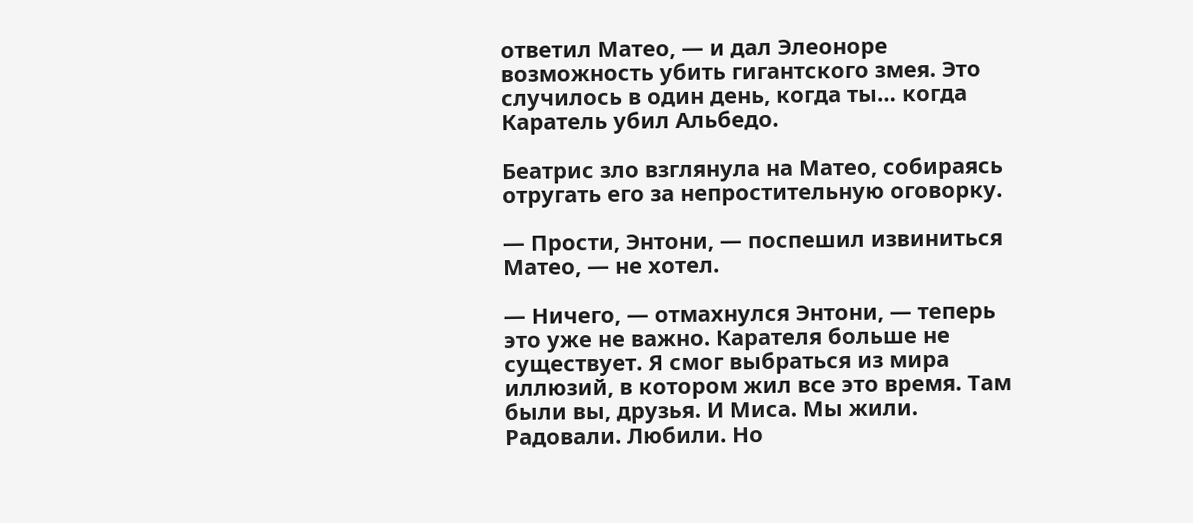ответил Матео, — и дал Элеоноре возможность убить гигантского змея. Это случилось в один день, когда ты… когда Каратель убил Альбедо.

Беатрис зло взглянула на Матео, собираясь отругать его за непростительную оговорку.

— Прости, Энтони, — поспешил извиниться Матео, — не хотел.

— Ничего, — отмахнулся Энтони, — теперь это уже не важно. Карателя больше не существует. Я смог выбраться из мира иллюзий, в котором жил все это время. Там были вы, друзья. И Миса. Мы жили. Радовали. Любили. Но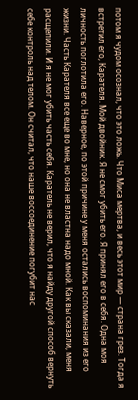потом я чудом осознал, что это ложь. Что Миса мертва, и весь этот мир — страна грез. Тогда я встретил его, Карателя. Мой двойник. Я не смог убить его. Я принял его в себя. Одна моя личность поглотила его. Наверное, по этой причине у меня остались воспоминания из его жизни. Часть Карателя все еще во мне, но она не властна надо мной. Как вы сказали, меня расщепили. И я не мог убить часть себя. Каратель не верил, что я найду другой способ вернуть себе контроль над телом. Он считал, что наше воссоединение погубит нас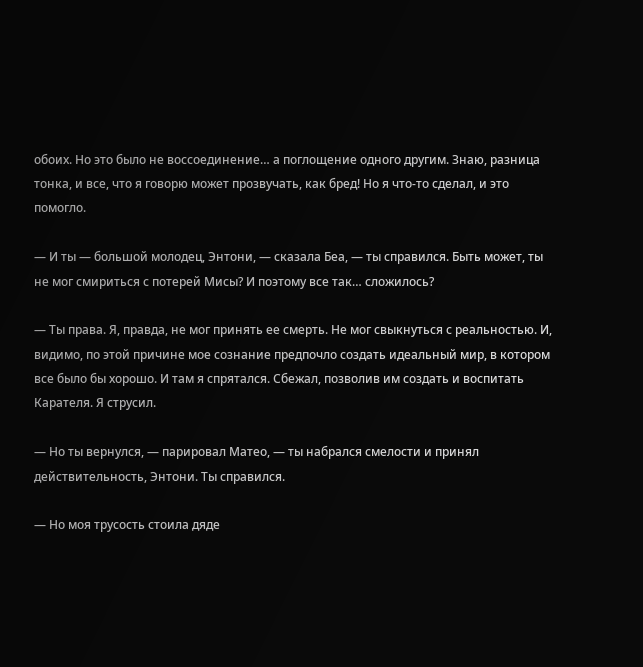обоих. Но это было не воссоединение… а поглощение одного другим. Знаю, разница тонка, и все, что я говорю может прозвучать, как бред! Но я что-то сделал, и это помогло.

— И ты — большой молодец, Энтони, — сказала Беа, — ты справился. Быть может, ты не мог смириться с потерей Мисы? И поэтому все так… сложилось?

— Ты права. Я, правда, не мог принять ее смерть. Не мог свыкнуться с реальностью. И, видимо, по этой причине мое сознание предпочло создать идеальный мир, в котором все было бы хорошо. И там я спрятался. Сбежал, позволив им создать и воспитать Карателя. Я струсил.

— Но ты вернулся, — парировал Матео, — ты набрался смелости и принял действительность, Энтони. Ты справился.

— Но моя трусость стоила дяде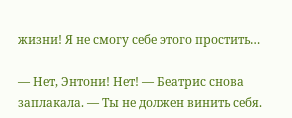жизни! Я не смогу себе этого простить…

— Нет, Энтони! Нет! — Беатрис снова заплакала. — Ты не должен винить себя.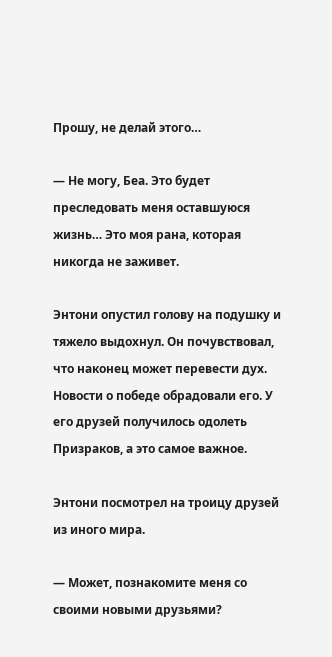Прошу, не делай этого…

— Не могу, Беа. Это будет преследовать меня оставшуюся жизнь… Это моя рана, которая никогда не заживет.

Энтони опустил голову на подушку и тяжело выдохнул. Он почувствовал, что наконец может перевести дух. Новости о победе обрадовали его. У его друзей получилось одолеть Призраков, а это самое важное.

Энтони посмотрел на троицу друзей из иного мира.

— Может, познакомите меня со своими новыми друзьями?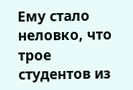Ему стало неловко, что трое студентов из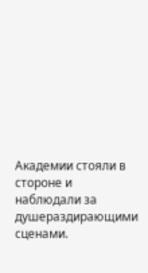Академии стояли в стороне и наблюдали за душераздирающими сценами.